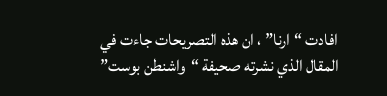افادت “ارنا” ، ان هذه التصريحات جاءت في المقال الذي نشرته صحيفة “واشنطن بوست”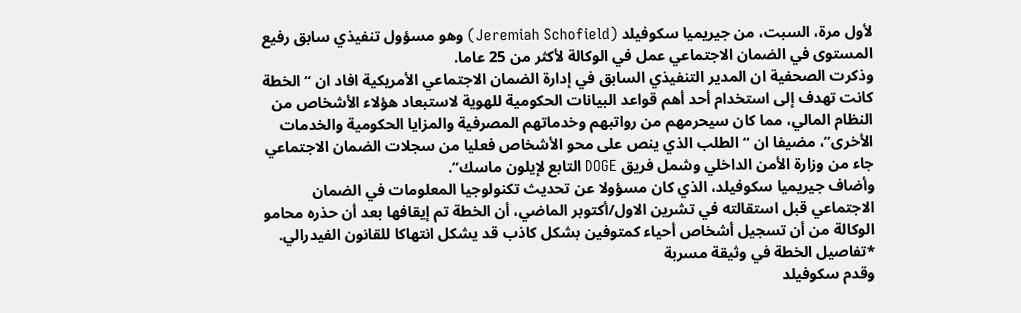لأول مرة، السبت، من جيريميا سكوفيلد (Jeremiah Schofield) وهو مسؤول تنفيذي سابق رفيع المستوى في الضمان الاجتماعي عمل في الوكالة لأكثر من 25 عاما.
وذكرت الصحفية ان المدير التنفيذي السابق في إدارة الضمان الاجتماعي الأمريكية افاد ان “الخطة كانت تهدف إلى استخدام أحد أهم قواعد البيانات الحكومية للهوية لاستبعاد هؤلاء الأشخاص من النظام المالي، مما كان سيحرمهم من رواتبهم وخدماتهم المصرفية والمزايا الحكومية والخدمات الأخرى”، مضيفا ان “الطلب الذي ينص على محو الأشخاص فعليا من سجلات الضمان الاجتماعي جاء من وزارة الأمن الداخلي وشمل فريق DOGE التابع لإيلون ماسك”.
وأضاف جيريميا سكوفيلد، الذي كان مسؤولا عن تحديث تكنولوجيا المعلومات في الضمان الاجتماعي قبل استقالته في تشرين الاول/أكتوبر الماضي، أن الخطة تم إيقافها بعد أن حذره محامو الوكالة من أن تسجيل أشخاص أحياء كمتوفين بشكل كاذب قد يشكل انتهاكا للقانون الفيدرالي.
*تفاصيل الخطة في وثيقة مسربة
وقدم سكوفيلد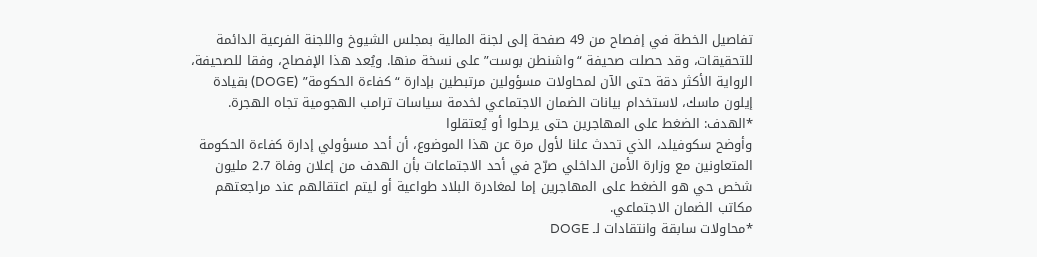تفاصيل الخطة في إفصاح من 49 صفحة إلى لجنة المالية بمجلس الشيوخ واللجنة الفرعية الدائمة للتحقيقات، وقد حصلت صحيفة “واشنطن بوست” على نسخة منها. ويُعد هذا الإفصاح، وفقا للصحيفة، الرواية الأكثر دقة حتى الآن لمحاولات مسؤولين مرتبطين بإدارة “كفاءة الحكومة” (DOGE) بقيادة إيلون ماسك، لاستخدام بيانات الضمان الاجتماعي لخدمة سياسات ترامب الهجومية تجاه الهجرة.
*الهدف: الضغط على المهاجرين حتى يرحلوا أو يُعتقلوا
وأوضح سكوفيلد، الذي تحدث علنا لأول مرة عن هذا الموضوع، أن أحد مسؤولي إدارة كفاءة الحكومة المتعاونين مع وزارة الأمن الداخلي صرّح في أحد الاجتماعات بأن الهدف من إعلان وفاة 2.7 مليون شخص حي هو الضغط على المهاجرين إما لمغادرة البلاد طواعية أو ليتم اعتقالهم عند مراجعتهم مكاتب الضمان الاجتماعي.
*محاولات سابقة وانتقادات لـ DOGE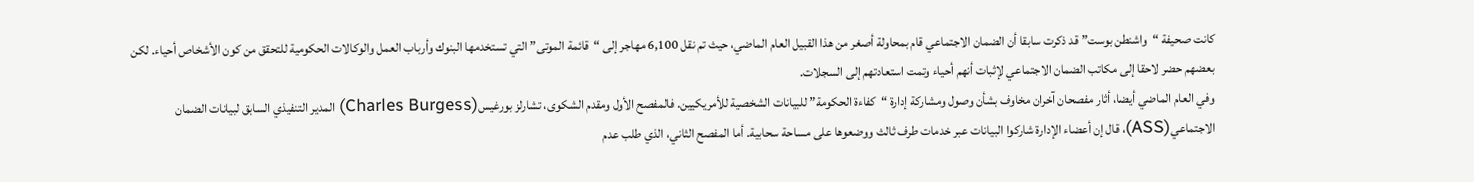كانت صحيفة “واشنطن بوست” قد ذكرت سابقا أن الضمان الاجتماعي قام بمحاولة أصغر من هذا القبيل العام الماضي، حيث تم نقل 6,100 مهاجر إلى “قائمة الموتى” التي تستخدمها البنوك وأرباب العمل والوكالات الحكومية للتحقق من كون الأشخاص أحياء. لكن بعضهم حضر لاحقا إلى مكاتب الضمان الاجتماعي لإثبات أنهم أحياء وتمت استعادتهم إلى السجلات.
وفي العام الماضي أيضا، أثار مفصحان آخران مخاوف بشأن وصول ومشاركة إدارة “كفاءة الحكومة” للبيانات الشخصية للأمريكيين. فالمفصح الأول ومقدم الشكوى، تشارلز بورغيس(Charles Burgess) المدير التنفيذي السابق لبيانات الضمان الاجتماعي(ASS)، قال إن أعضاء الإدارة شاركوا البيانات عبر خدمات طرف ثالث ووضعوها على مساحة سحابية. أما المفصح الثاني، الذي طلب عدم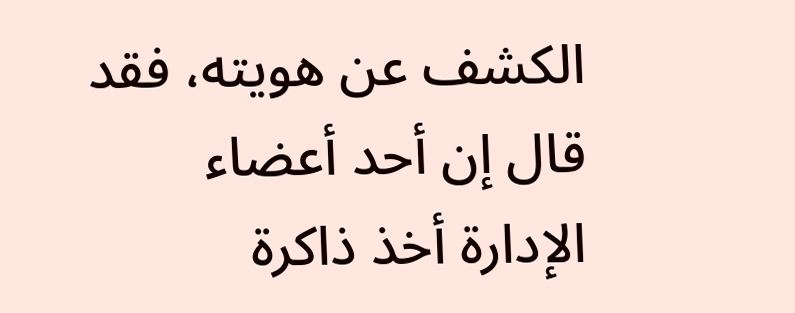الكشف عن هويته، فقد قال إن أحد أعضاء الإدارة أخذ ذاكرة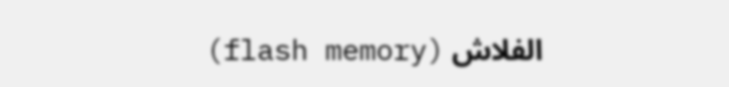الفلاش (flash memory)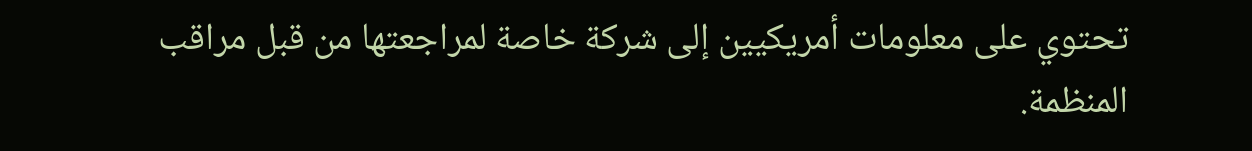تحتوي على معلومات أمريكيين إلى شركة خاصة لمراجعتها من قبل مراقب المنظمة.